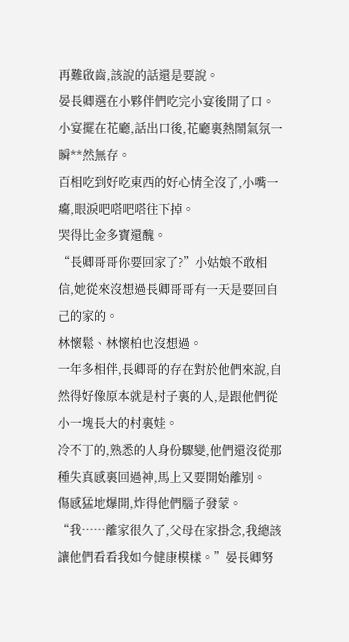再難啟齒,該說的話還是要說。
晏長卿選在小夥伴們吃完小宴後開了口。
小宴擺在花廳,話出口後,花廳裏熱鬧氣氛一瞬**然無存。
百相吃到好吃東西的好心情全沒了,小嘴一癟,眼淚吧嗒吧嗒往下掉。
哭得比金多寶還醜。
“長卿哥哥你要回家了?”小姑娘不敢相信,她從來沒想過長卿哥哥有一天是要回自己的家的。
林懷鬆、林懷柏也沒想過。
一年多相伴,長卿哥的存在對於他們來說,自然得好像原本就是村子裏的人,是跟他們從小一塊長大的村裏娃。
冷不丁的,熟悉的人身份驟變,他們還沒從那種失真感裏回過神,馬上又要開始離別。
傷感猛地爆開,炸得他們腦子發蒙。
“我……離家很久了,父母在家掛念,我總該讓他們看看我如今健康模樣。”晏長卿努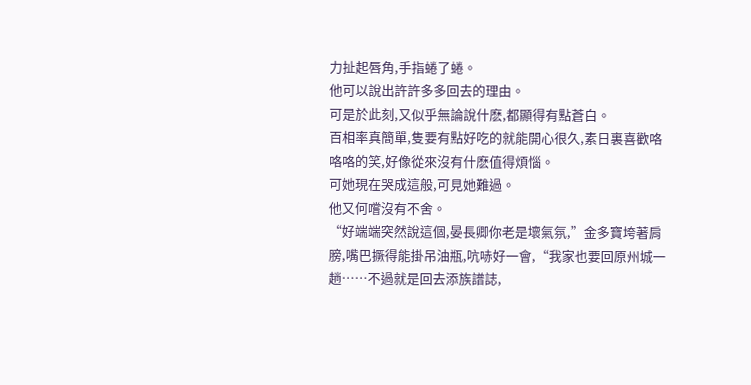力扯起唇角,手指蜷了蜷。
他可以說出許許多多回去的理由。
可是於此刻,又似乎無論說什麽,都顯得有點蒼白。
百相率真簡單,隻要有點好吃的就能開心很久,素日裏喜歡咯咯咯的笑,好像從來沒有什麽值得煩惱。
可她現在哭成這般,可見她難過。
他又何嚐沒有不舍。
“好端端突然說這個,晏長卿你老是壞氣氛,”金多寶垮著肩膀,嘴巴撅得能掛吊油瓶,吭哧好一會,“我家也要回原州城一趟……不過就是回去添族譜誌,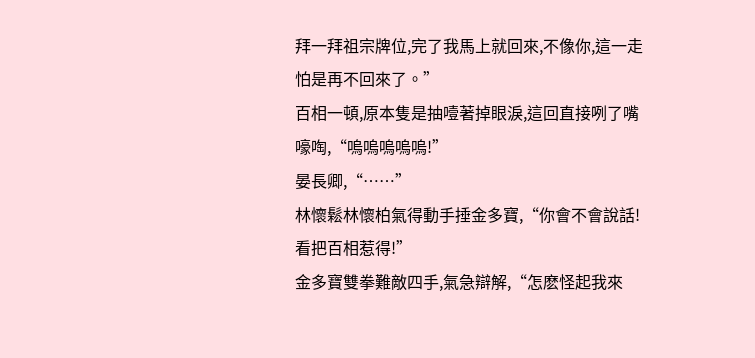拜一拜祖宗牌位,完了我馬上就回來,不像你,這一走怕是再不回來了。”
百相一頓,原本隻是抽噎著掉眼淚,這回直接咧了嘴嚎啕,“嗚嗚嗚嗚嗚!”
晏長卿,“……”
林懷鬆林懷柏氣得動手捶金多寶,“你會不會說話!看把百相惹得!”
金多寶雙拳難敵四手,氣急辯解,“怎麽怪起我來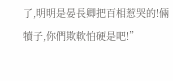了,明明是晏長卿把百相惹哭的!倆犢子,你們欺軟怕硬是吧!”